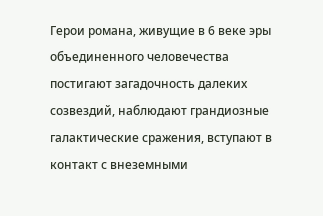Герои романа, живущие в 6 веке эры объединенного человечества постигают загадочность далеких созвездий, наблюдают грандиозные галактические сражения, вступают в контакт с внеземными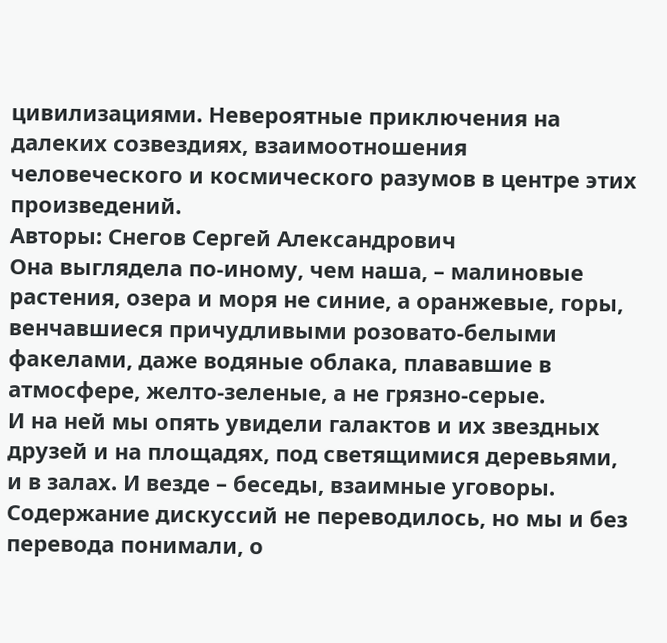цивилизациями. Невероятные приключения на далеких созвездиях, взаимоотношения человеческого и космического разумов в центре этих произведений.
Авторы: Снегов Сергей Александрович
Она выглядела по-иному, чем наша, – малиновые растения, озера и моря не синие, а оранжевые, горы, венчавшиеся причудливыми розовато-белыми факелами, даже водяные облака, плававшие в атмосфере, желто-зеленые, а не грязно-серые.
И на ней мы опять увидели галактов и их звездных друзей и на площадях, под светящимися деревьями, и в залах. И везде – беседы, взаимные уговоры. Содержание дискуссий не переводилось, но мы и без перевода понимали, о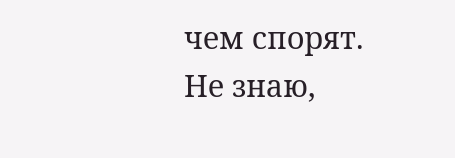чем спорят.
Не знаю,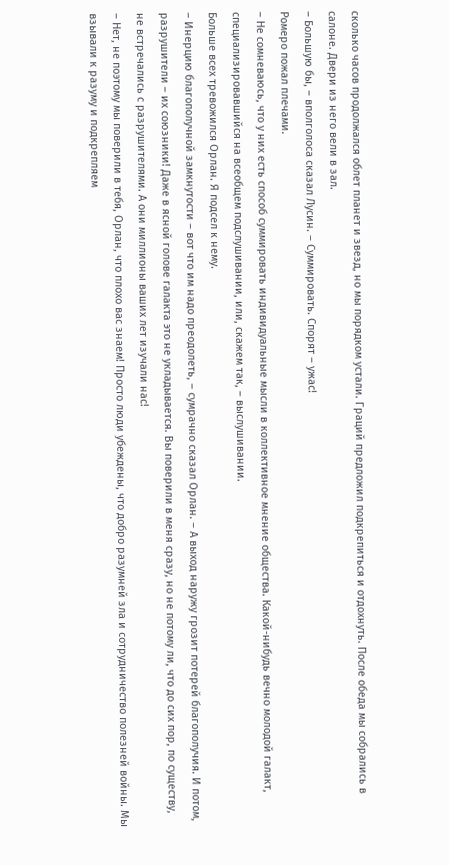сколько часов продолжался облет планет и звезд, но мы порядком устали. Граций предложил подкрепиться и отдохнуть. После обеда мы собрались в салоне. Двери из него вели в зал.
– Большую бы, – вполголоса сказал Лусин. – Суммировать. Спорят – ужас!
Ромеро пожал плечами.
– Не сомневаюсь, что у них есть способ суммировать индивидуальные мысли в коллективное мнение общества. Какой-нибудь вечно молодой галакт, специализировавшийся на всеобщем подслушивании, или, скажем так, – выслушивании.
Больше всех тревожился Орлан. Я подсел к нему.
– Инерцию благополучной замкнутости – вот что им надо преодолеть, – сумрачно сказал Орлан. – А выход наружу грозит потерей благополучия. И потом, разрушители – их союзники! Даже в ясной голове галакта это не укладывается. Вы поверили в меня сразу, но не потому ли, что до сих пор, по существу, не встречались с разрушителями. А они миллионы ваших лет изучали нас!
– Нет, не поэтому мы поверили в тебя, Орлан, что плохо вас знаем! Просто люди убеждены, что добро разумней зла и сотрудничество полезней войны. Мы взывали к разуму и подкрепляем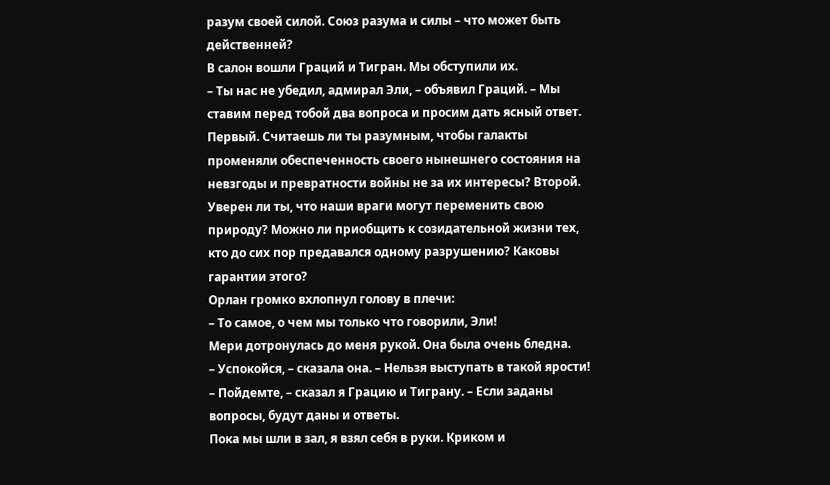разум своей силой. Союз разума и силы – что может быть действенней?
В салон вошли Граций и Тигран. Мы обступили их.
– Ты нас не убедил, адмирал Эли, – объявил Граций. – Мы ставим перед тобой два вопроса и просим дать ясный ответ. Первый. Считаешь ли ты разумным, чтобы галакты променяли обеспеченность своего нынешнего состояния на невзгоды и превратности войны не за их интересы? Второй. Уверен ли ты, что наши враги могут переменить свою природу? Можно ли приобщить к созидательной жизни тех, кто до сих пор предавался одному разрушению? Каковы гарантии этого?
Орлан громко вхлопнул голову в плечи:
– То самое, о чем мы только что говорили, Эли!
Мери дотронулась до меня рукой. Она была очень бледна.
– Успокойся, – сказала она. – Нельзя выступать в такой ярости!
– Пойдемте, – сказал я Грацию и Тиграну. – Если заданы вопросы, будут даны и ответы.
Пока мы шли в зал, я взял себя в руки. Криком и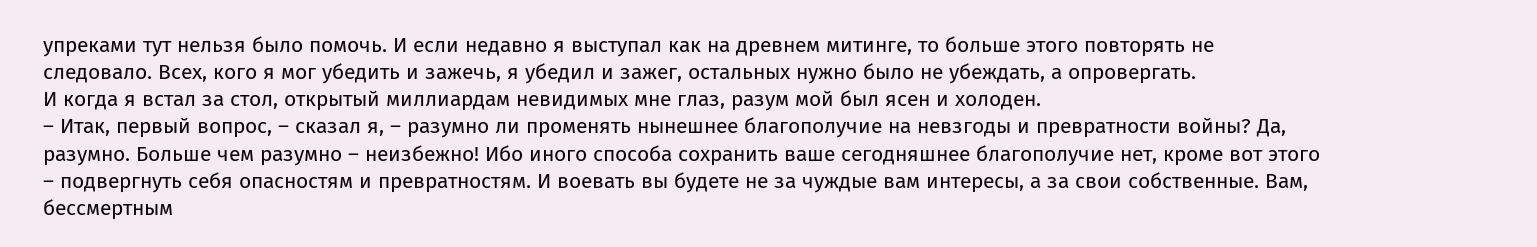упреками тут нельзя было помочь. И если недавно я выступал как на древнем митинге, то больше этого повторять не следовало. Всех, кого я мог убедить и зажечь, я убедил и зажег, остальных нужно было не убеждать, а опровергать.
И когда я встал за стол, открытый миллиардам невидимых мне глаз, разум мой был ясен и холоден.
– Итак, первый вопрос, – сказал я, – разумно ли променять нынешнее благополучие на невзгоды и превратности войны? Да, разумно. Больше чем разумно – неизбежно! Ибо иного способа сохранить ваше сегодняшнее благополучие нет, кроме вот этого – подвергнуть себя опасностям и превратностям. И воевать вы будете не за чуждые вам интересы, а за свои собственные. Вам, бессмертным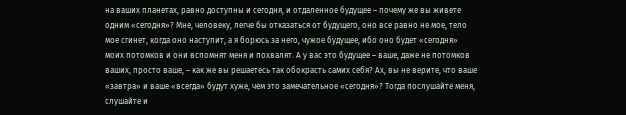на ваших планетах, равно доступны и сегодня, и отдаленное будущее – почему же вы живете одним «сегодня»? Мне, человеку, легче бы отказаться от будущего, оно все равно не мое, тело мое сгинет, когда оно наступит, а я борюсь за него, чужое будущее, ибо оно будет «сегодня» моих потомков и они вспомнят меня и похвалят. А у вас это будущее – ваше, даже не потомков ваших, просто ваше, – как же вы решаетесь так обокрасть самих себя? Ах, вы не верите, что ваше «завтра» и ваше «всегда» будут хуже, чем это замечательное «сегодня»? Тогда послушайте меня, слушайте и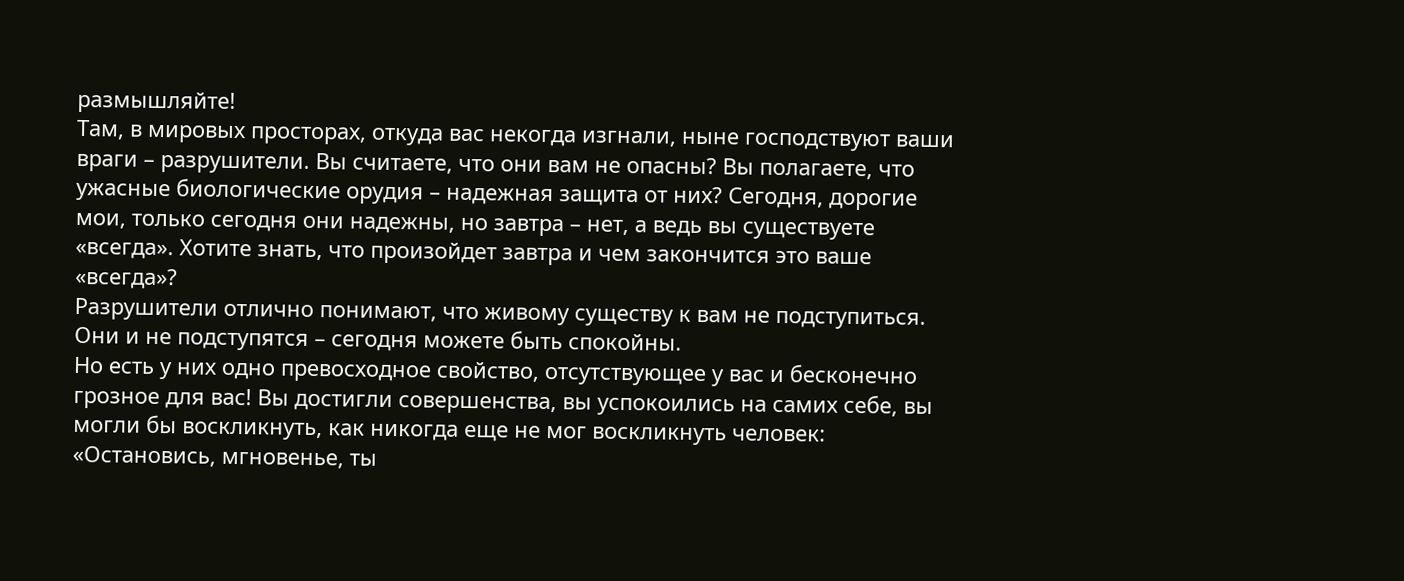размышляйте!
Там, в мировых просторах, откуда вас некогда изгнали, ныне господствуют ваши враги – разрушители. Вы считаете, что они вам не опасны? Вы полагаете, что ужасные биологические орудия – надежная защита от них? Сегодня, дорогие мои, только сегодня они надежны, но завтра – нет, а ведь вы существуете «всегда». Хотите знать, что произойдет завтра и чем закончится это ваше «всегда»?
Разрушители отлично понимают, что живому существу к вам не подступиться. Они и не подступятся – сегодня можете быть спокойны.
Но есть у них одно превосходное свойство, отсутствующее у вас и бесконечно грозное для вас! Вы достигли совершенства, вы успокоились на самих себе, вы могли бы воскликнуть, как никогда еще не мог воскликнуть человек: «Остановись, мгновенье, ты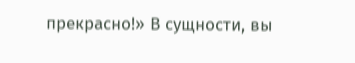прекрасно!» В сущности, вы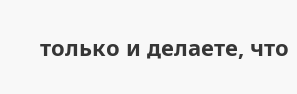только и делаете, что